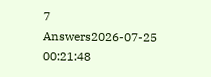7 Answers2026-07-25 00:21:48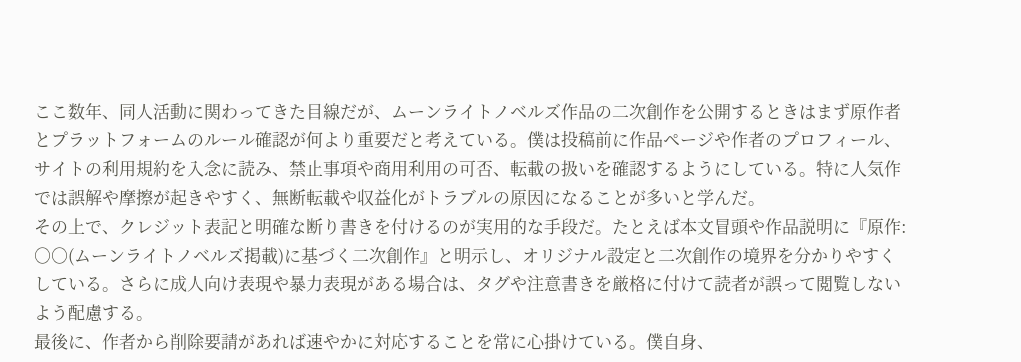ここ数年、同人活動に関わってきた目線だが、ムーンライトノベルズ作品の二次創作を公開するときはまず原作者とプラットフォームのルール確認が何より重要だと考えている。僕は投稿前に作品ページや作者のプロフィール、サイトの利用規約を入念に読み、禁止事項や商用利用の可否、転載の扱いを確認するようにしている。特に人気作では誤解や摩擦が起きやすく、無断転載や収益化がトラブルの原因になることが多いと学んだ。
その上で、クレジット表記と明確な断り書きを付けるのが実用的な手段だ。たとえば本文冒頭や作品説明に『原作: ○○(ムーンライトノベルズ掲載)に基づく二次創作』と明示し、オリジナル設定と二次創作の境界を分かりやすくしている。さらに成人向け表現や暴力表現がある場合は、タグや注意書きを厳格に付けて読者が誤って閲覧しないよう配慮する。
最後に、作者から削除要請があれば速やかに対応することを常に心掛けている。僕自身、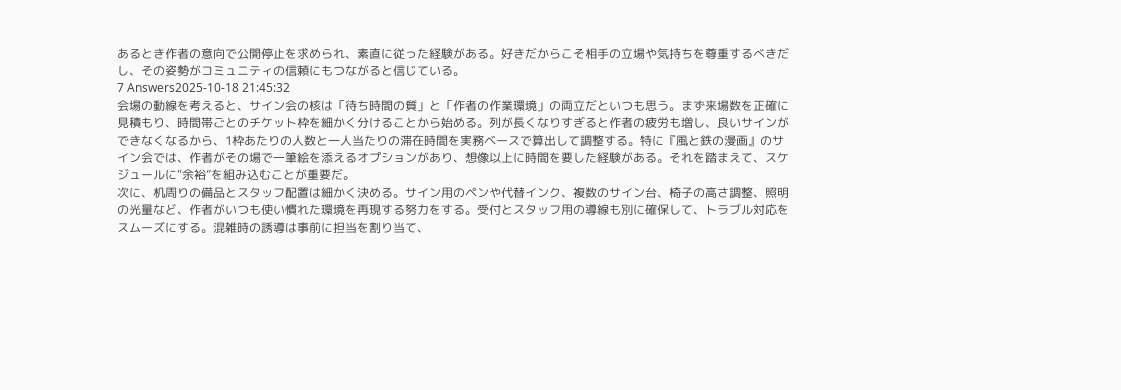あるとき作者の意向で公開停止を求められ、素直に従った経験がある。好きだからこそ相手の立場や気持ちを尊重するべきだし、その姿勢がコミュニティの信頼にもつながると信じている。
7 Answers2025-10-18 21:45:32
会場の動線を考えると、サイン会の核は「待ち時間の質」と「作者の作業環境」の両立だといつも思う。まず来場数を正確に見積もり、時間帯ごとのチケット枠を細かく分けることから始める。列が長くなりすぎると作者の疲労も増し、良いサインができなくなるから、1枠あたりの人数と一人当たりの滞在時間を実務ベースで算出して調整する。特に『風と鉄の漫画』のサイン会では、作者がその場で一筆絵を添えるオプションがあり、想像以上に時間を要した経験がある。それを踏まえて、スケジュールに“余裕”を組み込むことが重要だ。
次に、机周りの備品とスタッフ配置は細かく決める。サイン用のペンや代替インク、複数のサイン台、椅子の高さ調整、照明の光量など、作者がいつも使い慣れた環境を再現する努力をする。受付とスタッフ用の導線も別に確保して、トラブル対応をスムーズにする。混雑時の誘導は事前に担当を割り当て、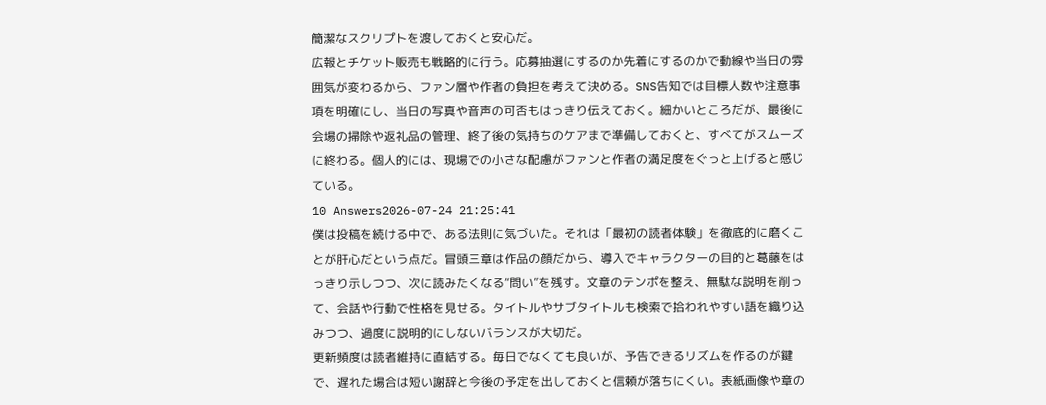簡潔なスクリプトを渡しておくと安心だ。
広報とチケット販売も戦略的に行う。応募抽選にするのか先着にするのかで動線や当日の雰囲気が変わるから、ファン層や作者の負担を考えて決める。SNS告知では目標人数や注意事項を明確にし、当日の写真や音声の可否もはっきり伝えておく。細かいところだが、最後に会場の掃除や返礼品の管理、終了後の気持ちのケアまで準備しておくと、すべてがスムーズに終わる。個人的には、現場での小さな配慮がファンと作者の満足度をぐっと上げると感じている。
10 Answers2026-07-24 21:25:41
僕は投稿を続ける中で、ある法則に気づいた。それは「最初の読者体験」を徹底的に磨くことが肝心だという点だ。冒頭三章は作品の顔だから、導入でキャラクターの目的と葛藤をはっきり示しつつ、次に読みたくなる“問い”を残す。文章のテンポを整え、無駄な説明を削って、会話や行動で性格を見せる。タイトルやサブタイトルも検索で拾われやすい語を織り込みつつ、過度に説明的にしないバランスが大切だ。
更新頻度は読者維持に直結する。毎日でなくても良いが、予告できるリズムを作るのが鍵で、遅れた場合は短い謝辞と今後の予定を出しておくと信頼が落ちにくい。表紙画像や章の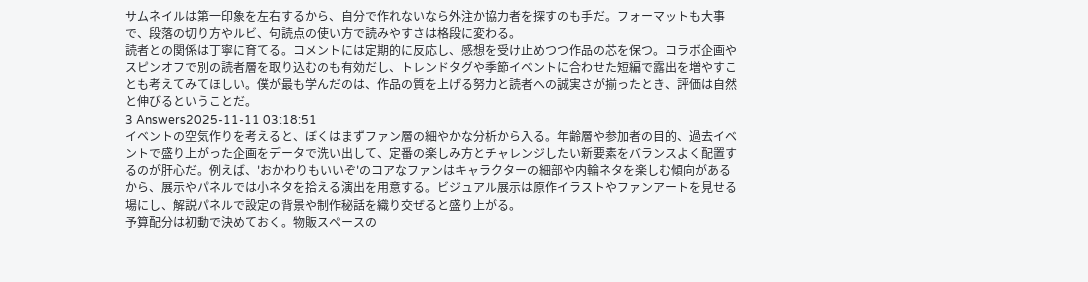サムネイルは第一印象を左右するから、自分で作れないなら外注か協力者を探すのも手だ。フォーマットも大事で、段落の切り方やルビ、句読点の使い方で読みやすさは格段に変わる。
読者との関係は丁寧に育てる。コメントには定期的に反応し、感想を受け止めつつ作品の芯を保つ。コラボ企画やスピンオフで別の読者層を取り込むのも有効だし、トレンドタグや季節イベントに合わせた短編で露出を増やすことも考えてみてほしい。僕が最も学んだのは、作品の質を上げる努力と読者への誠実さが揃ったとき、評価は自然と伸びるということだ。
3 Answers2025-11-11 03:18:51
イベントの空気作りを考えると、ぼくはまずファン層の細やかな分析から入る。年齢層や参加者の目的、過去イベントで盛り上がった企画をデータで洗い出して、定番の楽しみ方とチャレンジしたい新要素をバランスよく配置するのが肝心だ。例えば、'おかわりもいいぞ'のコアなファンはキャラクターの細部や内輪ネタを楽しむ傾向があるから、展示やパネルでは小ネタを拾える演出を用意する。ビジュアル展示は原作イラストやファンアートを見せる場にし、解説パネルで設定の背景や制作秘話を織り交ぜると盛り上がる。
予算配分は初動で決めておく。物販スペースの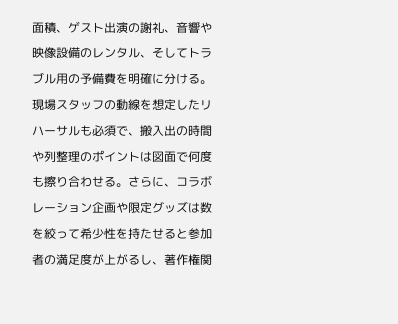面積、ゲスト出演の謝礼、音響や映像設備のレンタル、そしてトラブル用の予備費を明確に分ける。現場スタッフの動線を想定したリハーサルも必須で、搬入出の時間や列整理のポイントは図面で何度も擦り合わせる。さらに、コラボレーション企画や限定グッズは数を絞って希少性を持たせると参加者の満足度が上がるし、著作権関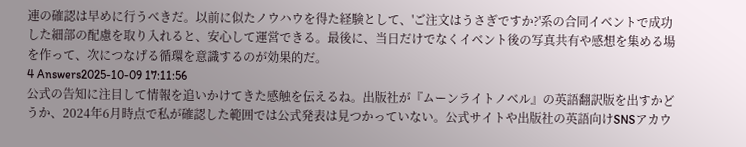連の確認は早めに行うべきだ。以前に似たノウハウを得た経験として、'ご注文はうさぎですか?'系の合同イベントで成功した細部の配慮を取り入れると、安心して運営できる。最後に、当日だけでなくイベント後の写真共有や感想を集める場を作って、次につなげる循環を意識するのが効果的だ。
4 Answers2025-10-09 17:11:56
公式の告知に注目して情報を追いかけてきた感触を伝えるね。出版社が『ムーンライトノベル』の英語翻訳版を出すかどうか、2024年6月時点で私が確認した範囲では公式発表は見つかっていない。公式サイトや出版社の英語向けSNSアカウ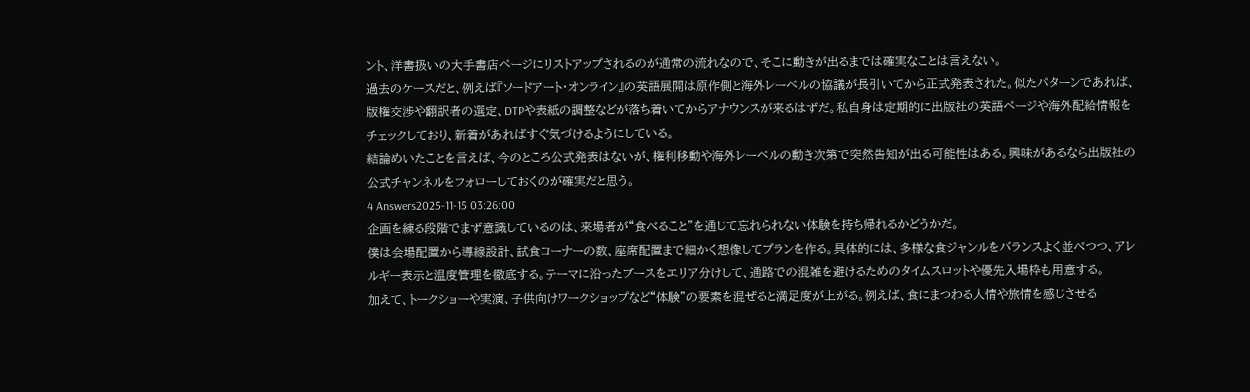ント、洋書扱いの大手書店ページにリストアップされるのが通常の流れなので、そこに動きが出るまでは確実なことは言えない。
過去のケースだと、例えば『ソードアート・オンライン』の英語展開は原作側と海外レーベルの協議が長引いてから正式発表された。似たパターンであれば、版権交渉や翻訳者の選定、DTPや表紙の調整などが落ち着いてからアナウンスが来るはずだ。私自身は定期的に出版社の英語ページや海外配給情報をチェックしており、新着があればすぐ気づけるようにしている。
結論めいたことを言えば、今のところ公式発表はないが、権利移動や海外レーベルの動き次第で突然告知が出る可能性はある。興味があるなら出版社の公式チャンネルをフォローしておくのが確実だと思う。
4 Answers2025-11-15 03:26:00
企画を練る段階でまず意識しているのは、来場者が“食べること”を通じて忘れられない体験を持ち帰れるかどうかだ。
僕は会場配置から導線設計、試食コーナーの数、座席配置まで細かく想像してプランを作る。具体的には、多様な食ジャンルをバランスよく並べつつ、アレルギー表示と温度管理を徹底する。テーマに沿ったブースをエリア分けして、通路での混雑を避けるためのタイムスロットや優先入場枠も用意する。
加えて、トークショーや実演、子供向けワークショップなど“体験”の要素を混ぜると満足度が上がる。例えば、食にまつわる人情や旅情を感じさせる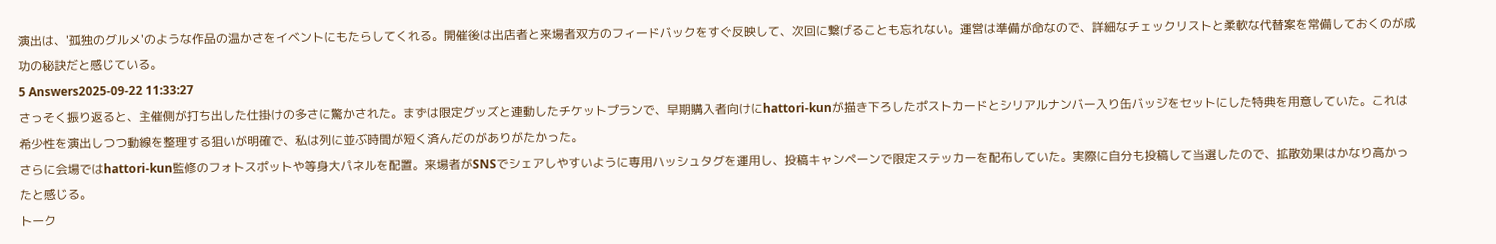演出は、'孤独のグルメ'のような作品の温かさをイベントにもたらしてくれる。開催後は出店者と来場者双方のフィードバックをすぐ反映して、次回に繋げることも忘れない。運営は準備が命なので、詳細なチェックリストと柔軟な代替案を常備しておくのが成功の秘訣だと感じている。
5 Answers2025-09-22 11:33:27
さっそく振り返ると、主催側が打ち出した仕掛けの多さに驚かされた。まずは限定グッズと連動したチケットプランで、早期購入者向けにhattori-kunが描き下ろしたポストカードとシリアルナンバー入り缶バッジをセットにした特典を用意していた。これは希少性を演出しつつ動線を整理する狙いが明確で、私は列に並ぶ時間が短く済んだのがありがたかった。
さらに会場ではhattori-kun監修のフォトスポットや等身大パネルを配置。来場者がSNSでシェアしやすいように専用ハッシュタグを運用し、投稿キャンペーンで限定ステッカーを配布していた。実際に自分も投稿して当選したので、拡散効果はかなり高かったと感じる。
トーク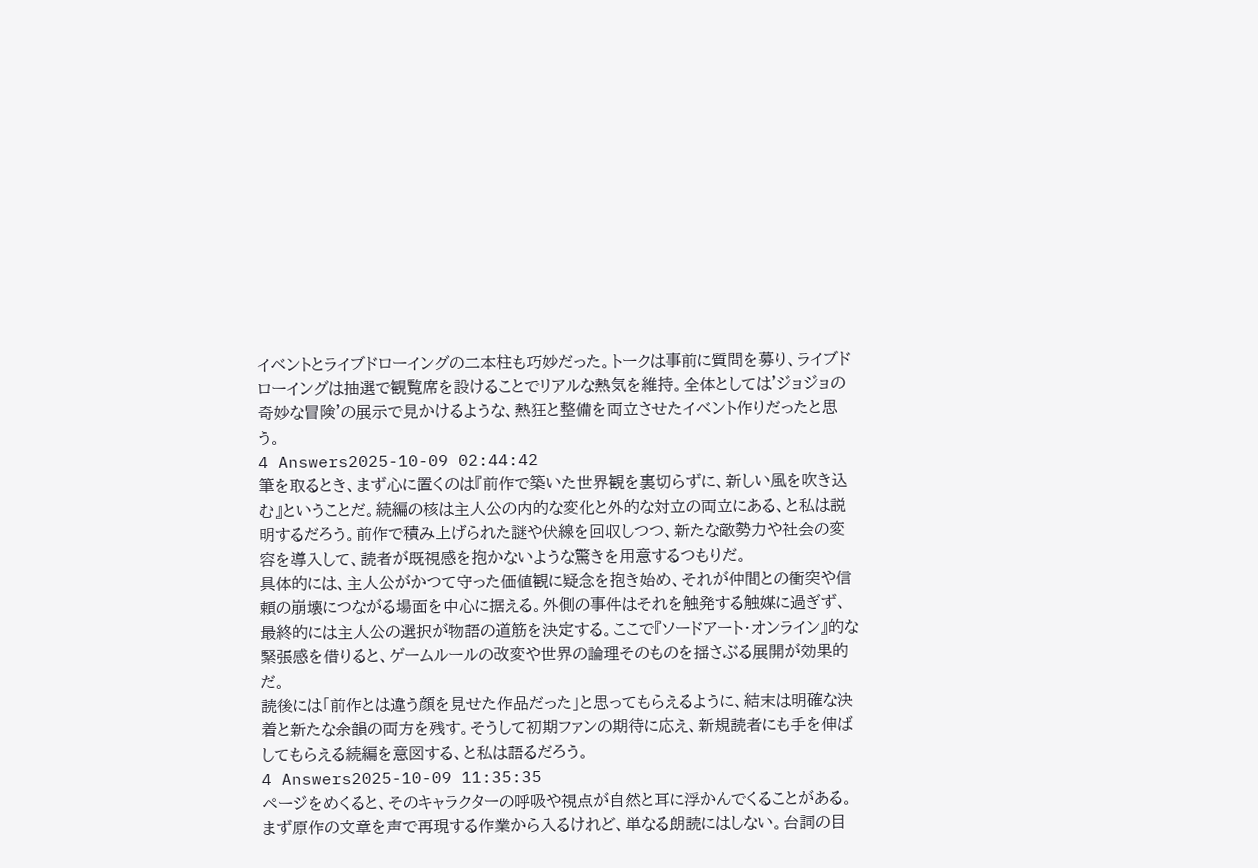イベントとライブドローイングの二本柱も巧妙だった。トークは事前に質問を募り、ライブドローイングは抽選で観覧席を設けることでリアルな熱気を維持。全体としては'ジョジョの奇妙な冒険'の展示で見かけるような、熱狂と整備を両立させたイベント作りだったと思う。
4 Answers2025-10-09 02:44:42
筆を取るとき、まず心に置くのは『前作で築いた世界観を裏切らずに、新しい風を吹き込む』ということだ。続編の核は主人公の内的な変化と外的な対立の両立にある、と私は説明するだろう。前作で積み上げられた謎や伏線を回収しつつ、新たな敵勢力や社会の変容を導入して、読者が既視感を抱かないような驚きを用意するつもりだ。
具体的には、主人公がかつて守った価値観に疑念を抱き始め、それが仲間との衝突や信頼の崩壊につながる場面を中心に据える。外側の事件はそれを触発する触媒に過ぎず、最終的には主人公の選択が物語の道筋を決定する。ここで『ソードアート・オンライン』的な緊張感を借りると、ゲームルールの改変や世界の論理そのものを揺さぶる展開が効果的だ。
読後には「前作とは違う顔を見せた作品だった」と思ってもらえるように、結末は明確な決着と新たな余韻の両方を残す。そうして初期ファンの期待に応え、新規読者にも手を伸ばしてもらえる続編を意図する、と私は語るだろう。
4 Answers2025-10-09 11:35:35
ページをめくると、そのキャラクターの呼吸や視点が自然と耳に浮かんでくることがある。まず原作の文章を声で再現する作業から入るけれど、単なる朗読にはしない。台詞の目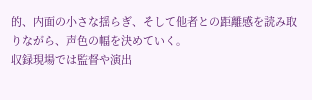的、内面の小さな揺らぎ、そして他者との距離感を読み取りながら、声色の幅を決めていく。
収録現場では監督や演出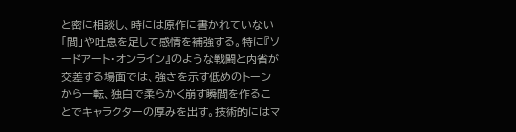と密に相談し、時には原作に書かれていない「間」や吐息を足して感情を補強する。特に『ソードアート・オンライン』のような戦闘と内省が交差する場面では、強さを示す低めのトーンから一転、独白で柔らかく崩す瞬間を作ることでキャラクターの厚みを出す。技術的にはマ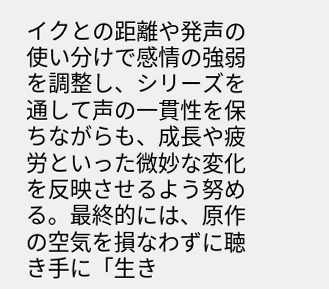イクとの距離や発声の使い分けで感情の強弱を調整し、シリーズを通して声の一貫性を保ちながらも、成長や疲労といった微妙な変化を反映させるよう努める。最終的には、原作の空気を損なわずに聴き手に「生き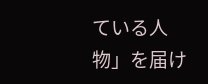ている人物」を届け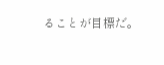ることが目標だ。